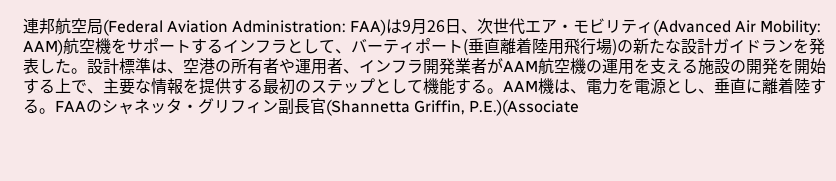連邦航空局(Federal Aviation Administration: FAA)は9月26日、次世代エア・モビリティ(Advanced Air Mobility: AAM)航空機をサポートするインフラとして、バーティポート(垂直離着陸用飛行場)の新たな設計ガイドランを発表した。設計標準は、空港の所有者や運用者、インフラ開発業者がAAM航空機の運用を支える施設の開発を開始する上で、主要な情報を提供する最初のステップとして機能する。AAM機は、電力を電源とし、垂直に離着陸する。FAAのシャネッタ・グリフィン副長官(Shannetta Griffin, P.E.)(Associate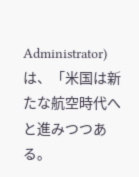Administrator)は、「米国は新たな航空時代へと進みつつある。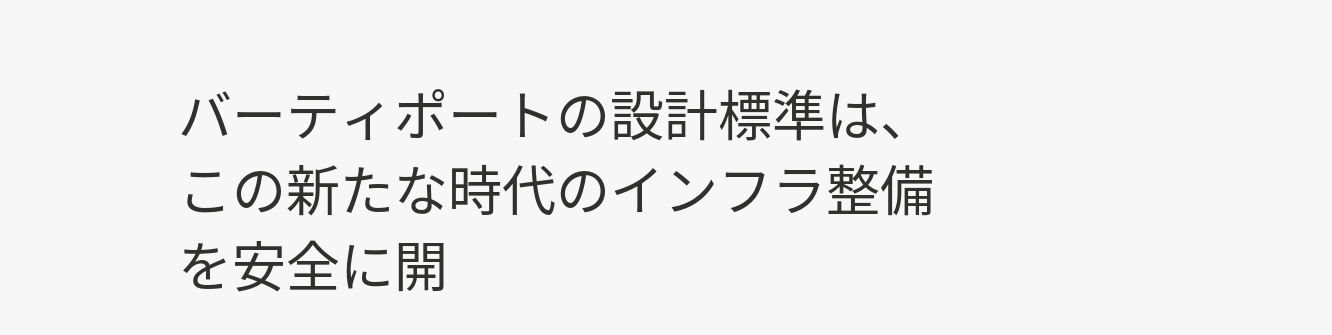バーティポートの設計標準は、この新たな時代のインフラ整備を安全に開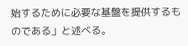始するために必要な基盤を提供するものである」と述べる。